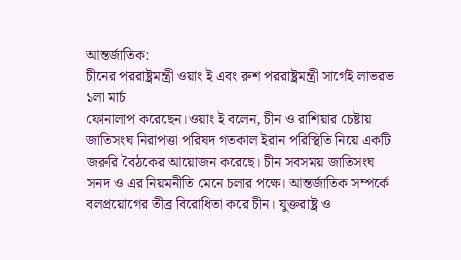আন্তর্জাতিক:
চীনের পররাষ্ট্রমন্ত্রী ওয়াং ই এবং রুশ পররাষ্ট্রমন্ত্রী সার্গেই লাভরভ ১লা মার্চ
ফোনালাপ করেছেন।ওয়াং ই বলেন, চীন ও রাশিয়ার চেষ্টায় জাতিসংঘ নিরাপত্তা পরিষদ গতকাল ইরান পরিস্থিতি নিয়ে একটি জরুরি বৈঠকের আয়োজন করেছে। চীন সবসময় জাতিসংঘ সনদ ও এর নিয়মনীতি মেনে চলার পক্ষে। আন্তর্জাতিক সম্পর্কে বলপ্রয়োগের তীব্র বিরোধিতা করে চীন। যুক্তরাষ্ট্র ও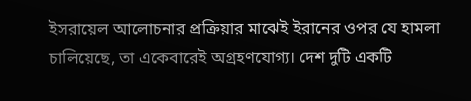ইসরায়েল আলোচনার প্রক্রিয়ার মাঝেই ইরানের ওপর যে হামলা চালিয়েছে, তা একেবারেই অগ্রহণযোগ্য। দেশ দুটি একটি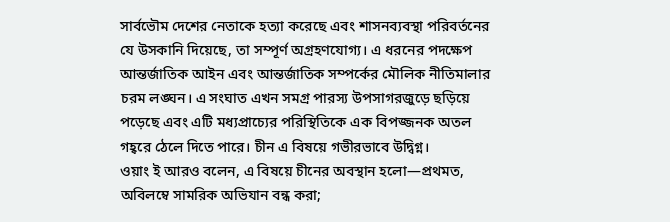সার্বভৌম দেশের নেতাকে হত্যা করেছে এবং শাসনব্যবস্থা পরিবর্তনের যে উসকানি দিয়েছে, তা সম্পূর্ণ অগ্রহণযোগ্য। এ ধরনের পদক্ষেপ আন্তর্জাতিক আইন এবং আন্তর্জাতিক সম্পর্কের মৌলিক নীতিমালার চরম লঙ্ঘন। এ সংঘাত এখন সমগ্র পারস্য উপসাগরজুড়ে ছড়িয়ে পড়েছে এবং এটি মধ্যপ্রাচ্যের পরিস্থিতিকে এক বিপজ্জনক অতল গহ্বরে ঠেলে দিতে পারে। চীন এ বিষয়ে গভীরভাবে উদ্বিগ্ন।
ওয়াং ই আরও বলেন, এ বিষয়ে চীনের অবস্থান হলো—প্রথমত, অবিলম্বে সামরিক অভিযান বন্ধ করা;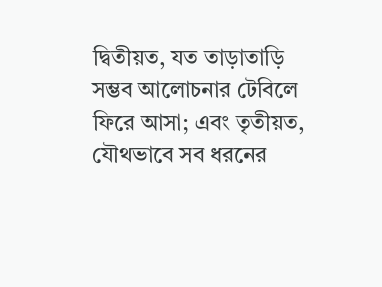দ্বিতীয়ত, যত তাড়াতাড়ি সম্ভব আলোচনার টেবিলে ফিরে আসা; এবং তৃতীয়ত, যৌথভাবে সব ধরনের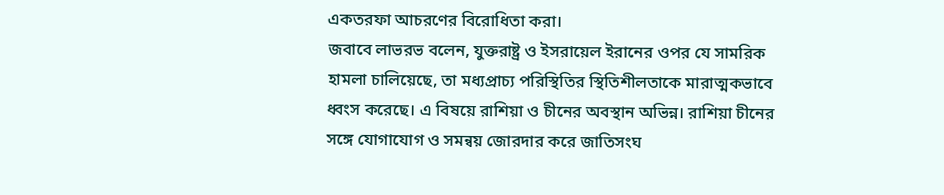একতরফা আচরণের বিরোধিতা করা।
জবাবে লাভরভ বলেন, যুক্তরাষ্ট্র ও ইসরায়েল ইরানের ওপর যে সামরিক হামলা চালিয়েছে, তা মধ্যপ্রাচ্য পরিস্থিতির স্থিতিশীলতাকে মারাত্মকভাবে ধ্বংস করেছে। এ বিষয়ে রাশিয়া ও চীনের অবস্থান অভিন্ন। রাশিয়া চীনের সঙ্গে যোগাযোগ ও সমন্বয় জোরদার করে জাতিসংঘ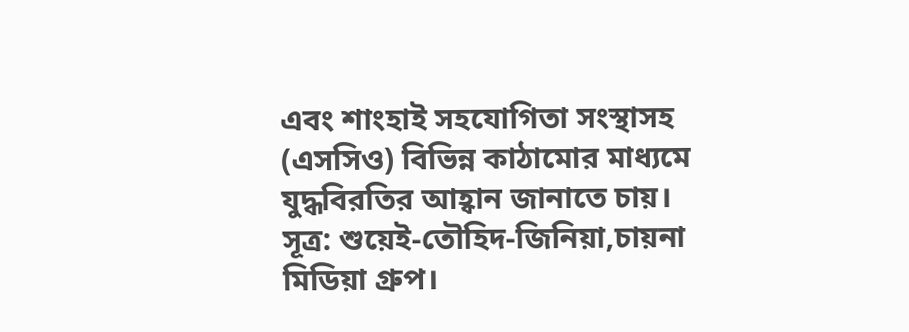এবং শাংহাই সহযোগিতা সংস্থাসহ (এসসিও) বিভিন্ন কাঠামোর মাধ্যমে যুদ্ধবিরতির আহ্বান জানাতে চায়।
সূত্র: শুয়েই-তৌহিদ-জিনিয়া,চায়না মিডিয়া গ্রুপ।